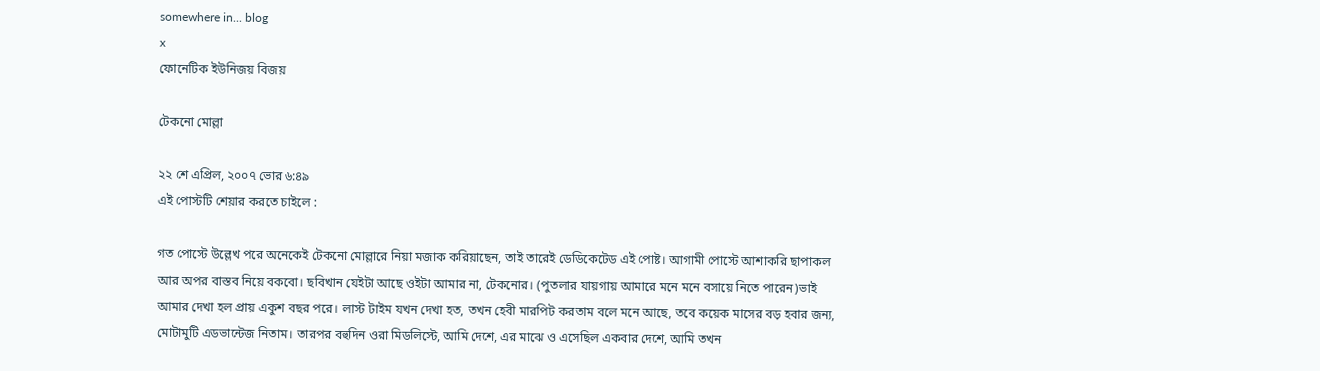somewhere in... blog
x
ফোনেটিক ইউনিজয় বিজয়

টেকনো মোল্লা

২২ শে এপ্রিল, ২০০৭ ভোর ৬:৪৯
এই পোস্টটি শেয়ার করতে চাইলে :

গত পোস্টে উল্লেখ পরে অনেকেই টেকনো মোল্লারে নিয়া মজাক করিয়াছেন, তাই তারেই ডেডিকেটেড এই পোষ্ট। আগামী পোস্টে আশাকরি ছাপাকল আর অপর বাস্তব নিয়ে বকবো। ছবিখান যেইটা আছে ওইটা আমার না, টেকনোর। (পুতলার যায়গায় আমারে মনে মনে বসায়ে নিতে পারেন)ভাই আমার দেখা হল প্রায় একুশ বছর পরে। লাস্ট টাইম যখন দেখা হত, তখন হেবী মারপিট করতাম বলে মনে আছে, তবে কয়েক মাসের বড় হবার জন্য, মোটামুটি এডভান্টেজ নিতাম। তারপর বহুদিন ওরা মিডলিস্টে, আমি দেশে, এর মাঝে ও এসেছিল একবার দেশে, আমি তখন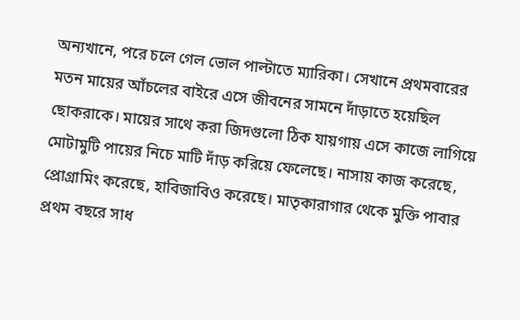অন্যখানে, পরে চলে গেল ভোল পাল্টাতে ম্যারিকা। সেখানে প্রথমবারের মতন মায়ের আঁচলের বাইরে এসে জীবনের সামনে দাঁড়াতে হয়েছিল ছোকরাকে। মায়ের সাথে করা জিদগুলো ঠিক যায়গায় এসে কাজে লাগিয়ে মোটামুটি পায়ের নিচে মাটি দাঁড় করিয়ে ফেলেছে। নাসায় কাজ করেছে, প্রোগ্রামিং করেছে, হাবিজাবিও করেছে। মাতৃকারাগার থেকে মুক্তি পাবার প্রথম বছরে সাধ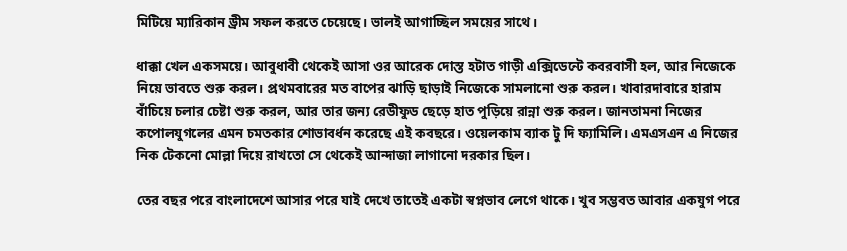মিটিয়ে ম্যারিকান ড্রীম সফল করতে চেয়েছে। ভালই আগাচ্ছিল সময়ের সাথে।

ধাক্কা খেল একসময়ে। আবুধাবী থেকেই আসা ওর আরেক দোস্ত হটাত গাড়ী এক্সিডেন্টে কবরবাসী হল, আর নিজেকে নিয়ে ভাবতে শুরু করল। প্রথমবারের মত বাপের ঝাড়ি ছাড়াই নিজেকে সামলানো শুরু করল। খাবারদাবারে হারাম বাঁচিয়ে চলার চেষ্টা শুরু করল, আর তার জন্য রেডীফুড ছেড়ে হাত পুড়িয়ে রান্না শুরু করল। জানতামনা নিজের কপোলযুগলের এমন চমতকার শোভাবর্ধন করেছে এই কবছরে। ওয়েলকাম ব্যাক টু দি ফ্যামিলি। এমএসএন এ নিজের নিক টেকনো মোল্লা দিয়ে রাখতো সে থেকেই আন্দাজা লাগানো দরকার ছিল।

তের বছর পরে বাংলাদেশে আসার পরে যাই দেখে তাতেই একটা স্বপ্নভাব লেগে থাকে। খুব সম্ভবত আবার একযুগ পরে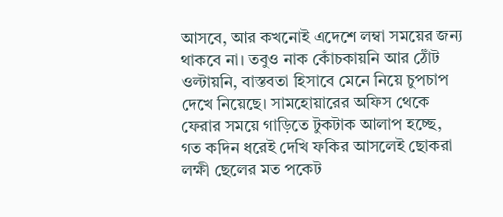আসবে, আর কখনোই এদেশে লম্বা সময়ের জন্য থাকবে না। তবুও নাক কোঁচকায়নি আর ঠোঁট ওল্টায়নি, বাস্তবতা হিসাবে মেনে নিয়ে চুপচাপ দেখে নিয়েছে। সামহোয়ারের অফিস থেকে ফেরার সময়ে গাড়িতে টুকটাক আলাপ হচ্ছে, গত কদিন ধরেই দেখি ফকির আসলেই ছোকরা লক্ষী ছেলের মত পকেট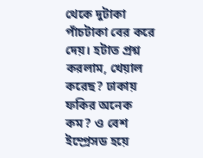থেকে দুটাকা পাঁচটাকা বের করে দেয়। হটাত প্রশ্ন করলাম, খেয়াল করেছ? ঢাকায় ফকির অনেক কম? ও বেশ ইম্প্রেসড হয়ে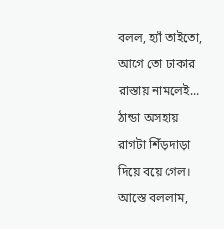বলল, হ্যাঁ তাইতো, আগে তো ঢাকার রাস্তায় নামলেই... ঠান্ডা অসহায় রাগটা শিঁড়দাড়া দিয়ে বয়ে গেল। আস্তে বললাম,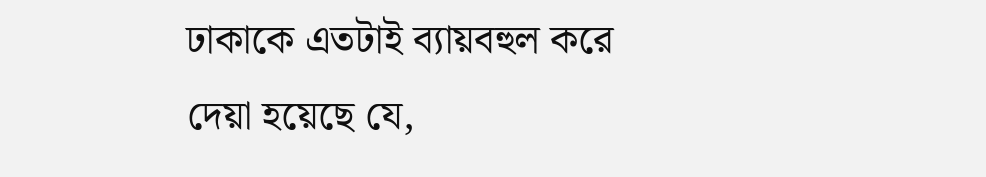ঢাকাকে এতটাই ব্যায়বহুল করে দেয়া হয়েছে যে,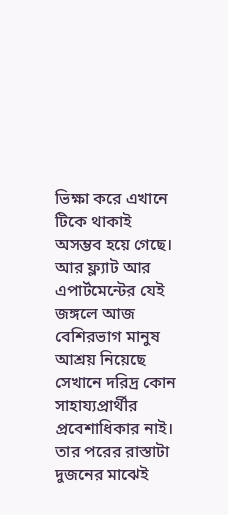ভিক্ষা করে এখানে টিকে থাকাই অসম্ভব হয়ে গেছে। আর ফ্ল্যাট আর এপার্টমেন্টের যেই জঙ্গলে আজ বেশিরভাগ মানুষ আশ্রয় নিয়েছে সেখানে দরিদ্র কোন সাহায্যপ্রার্থীর প্রবেশাধিকার নাই। তার পরের রাস্তাটা দুজনের মাঝেই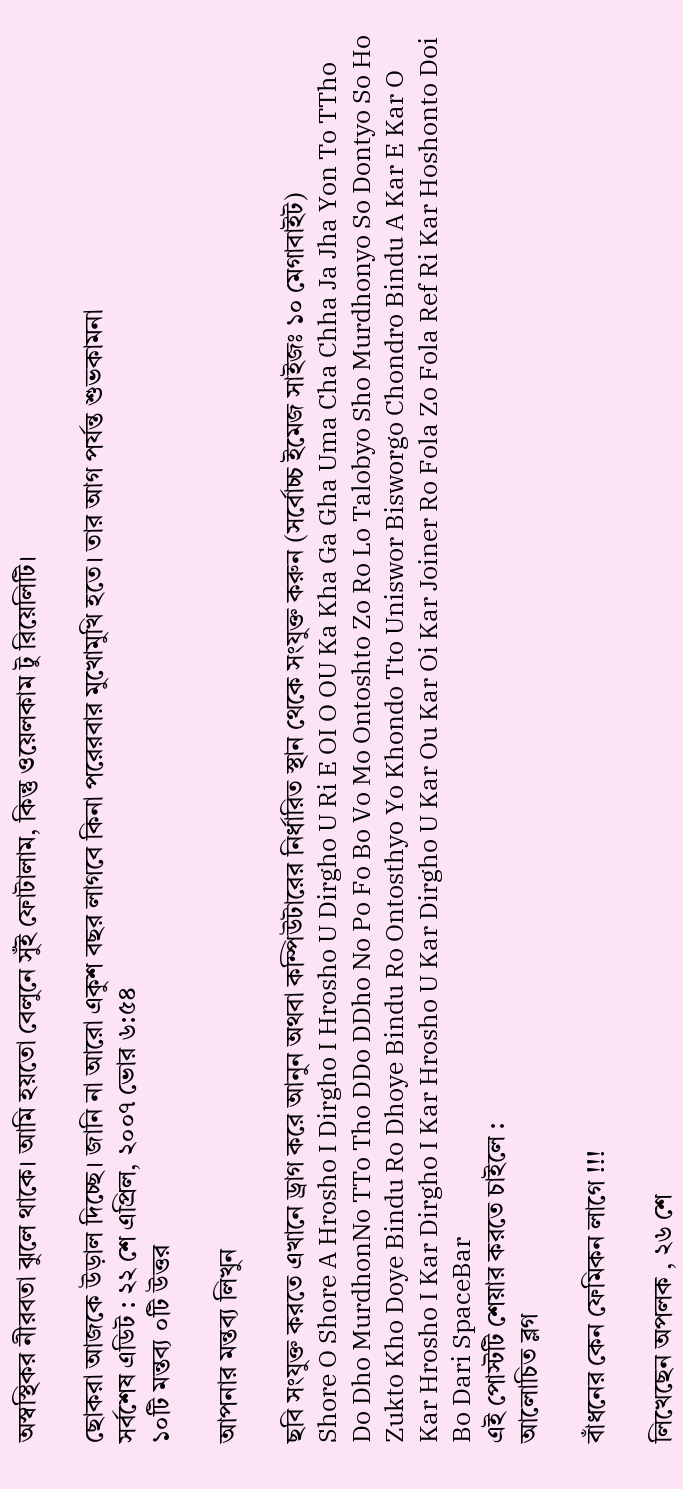অস্বস্থিকর নীরবতা ঝুলে থাকে। আমি হয়তো বেলুনে সুঁই ফোটালাম, কিন্তু ওয়েলকাম টু রিয়েলিটি।

ছোকরা আজকে উড়াল দিচ্ছে। জানি না আরো একুশ বছর লাগবে কিনা পরেরবার মুখোমুখি হতে। তার আগ পর্যন্ত শুভকামনা
সর্বশেষ এডিট : ২২ শে এপ্রিল, ২০০৭ ভোর ৬:৫৪
১০টি মন্তব্য ০টি উত্তর

আপনার মন্তব্য লিখুন

ছবি সংযুক্ত করতে এখানে ড্রাগ করে আনুন অথবা কম্পিউটারের নির্ধারিত স্থান থেকে সংযুক্ত করুন (সর্বোচ্চ ইমেজ সাইজঃ ১০ মেগাবাইট)
Shore O Shore A Hrosho I Dirgho I Hrosho U Dirgho U Ri E OI O OU Ka Kha Ga Gha Uma Cha Chha Ja Jha Yon To TTho Do Dho MurdhonNo TTo Tho DDo DDho No Po Fo Bo Vo Mo Ontoshto Zo Ro Lo Talobyo Sho Murdhonyo So Dontyo So Ho Zukto Kho Doye Bindu Ro Dhoye Bindu Ro Ontosthyo Yo Khondo Tto Uniswor Bisworgo Chondro Bindu A Kar E Kar O Kar Hrosho I Kar Dirgho I Kar Hrosho U Kar Dirgho U Kar Ou Kar Oi Kar Joiner Ro Fola Zo Fola Ref Ri Kar Hoshonto Doi Bo Dari SpaceBar
এই পোস্টটি শেয়ার করতে চাইলে :
আলোচিত ব্লগ

বাঁধনের কেন ফেমিকন লাগে !!!

লিখেছেন অপলক , ২৬ শে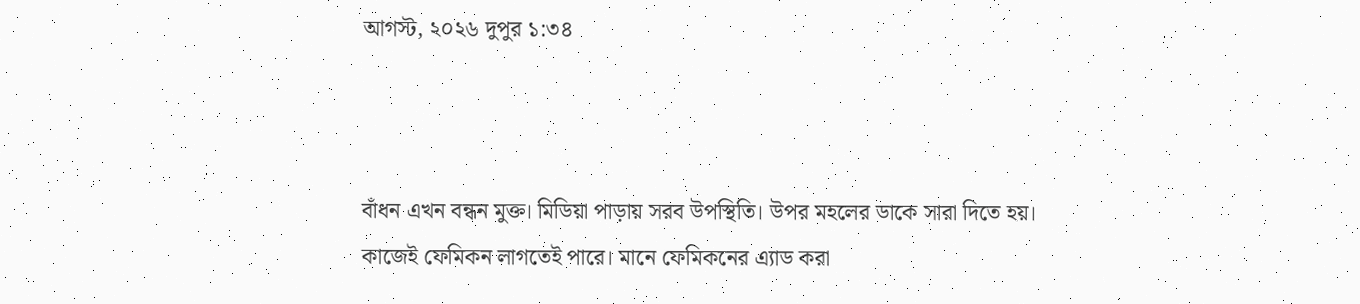আগস্ট, ২০২৬ দুপুর ১:৩৪



বাঁধন এখন বন্ধন মুক্ত। মিডিয়া পাড়ায় সরব উপস্থিতি। উপর মহলের ডাকে সারা দিতে হয়। কাজেই ফেমিকন লাগতেই পারে। মানে ফেমিকনের এ্যাড করা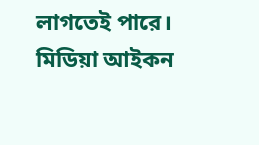লাগতেই পারে। মিডিয়া আইকন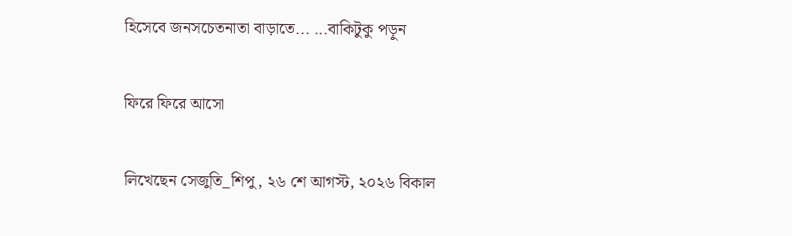হিসেবে জনসচেতনাতা বাড়াতে... ...বাকিটুকু পড়ুন

ফিরে ফিরে আসো

লিখেছেন সেজুতি_শিপু, ২৬ শে আগস্ট, ২০২৬ বিকাল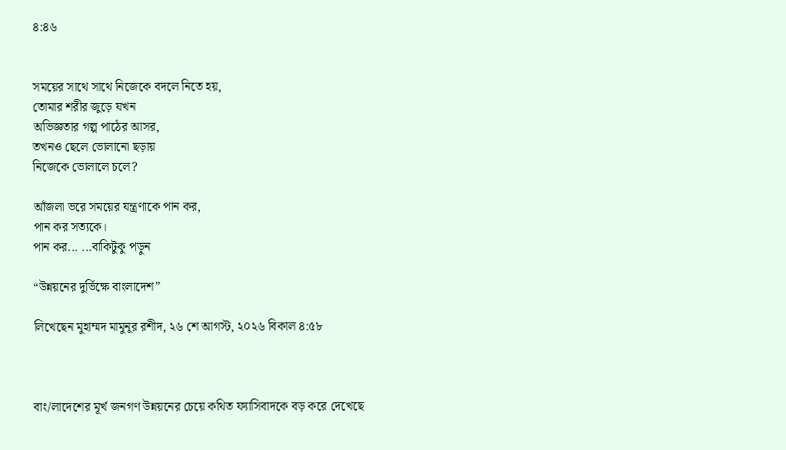৪:৪৬


সময়ের সাথে সাথে নিজেকে বদলে নিতে হয়,
তোমার শরীর জুড়ে যখন
অভিজ্ঞতার গল্প পাঠের আসর,
তখনও ছেলে ভোলানো ছড়ায়
নিজেকে ভোলালে চলে?

আঁজলা ভরে সময়ের যন্ত্রণাকে পান কর,
পান কর সত‍্যকে।
পান কর... ...বাকিটুকু পড়ুন

“উন্নয়নের দুর্ভিক্ষে বাংলাদেশ”

লিখেছেন মুহাম্মদ মামুনূর রশীদ, ২৬ শে আগস্ট, ২০২৬ বিকাল ৪:৫৮



বাং/লাদেশের মূর্খ জনগণ উন্নয়নের চেয়ে কথিত ফ্যাসিবাদকে বড় করে দেখেছে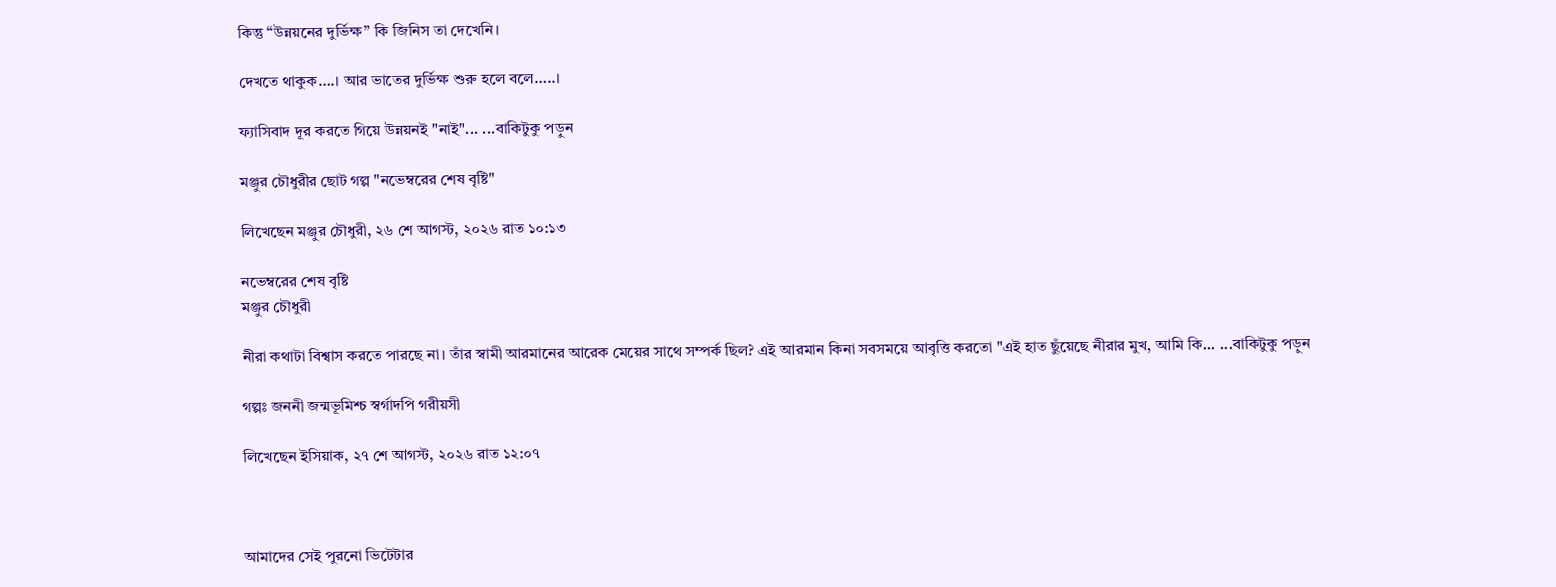কিন্তু “উন্নয়নের দুর্ভিক্ষ” কি জিনিস তা দেখেনি।

দেখতে থাকুক….। আর ভাতের দুর্ভিক্ষ শুরু হলে বলে…..।

ফ্যাসিবাদ দূর করতে গিয়ে উন্নয়নই "নাই"... ...বাকিটুকু পড়ুন

মঞ্জুর চৌধুরীর ছোট গল্প "নভেম্বরের শেষ বৃষ্টি"

লিখেছেন মঞ্জুর চৌধুরী, ২৬ শে আগস্ট, ২০২৬ রাত ১০:১৩

নভেম্বরের শেষ বৃষ্টি
মঞ্জুর চৌধুরী

নীরা কথাটা বিশ্বাস করতে পারছে না। তাঁর স্বামী আরমানের আরেক মেয়ের সাথে সম্পর্ক ছিল? এই আরমান কিনা সবসময়ে আবৃত্তি করতো "এই হাত ছুঁয়েছে নীরার মুখ, আমি কি... ...বাকিটুকু পড়ুন

গল্পঃ জননী জন্মভূমিশ্চ স্বর্গাদপি গরীয়সী

লিখেছেন ইসিয়াক, ২৭ শে আগস্ট, ২০২৬ রাত ১২:০৭



আমাদের সেই পুরনো ভিটেটার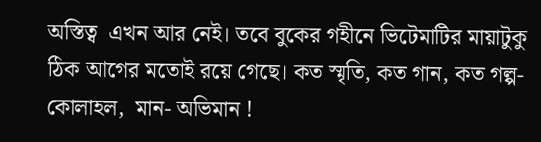অস্তিত্ব  এখন আর নেই। তবে বুকের গহীনে ভিটেমাটির মায়াটুকু  ঠিক আগের মতোই রয়ে গেছে। কত স্মৃতি, কত গান, কত গল্প-কোলাহল,  মান- অভিমান !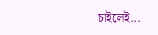চাইলেই...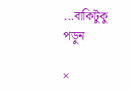...বাকিটুকু পড়ুন

×